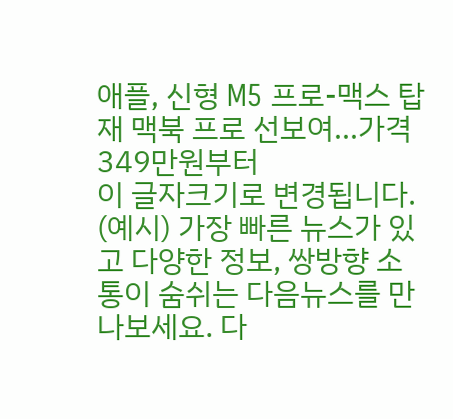애플, 신형 M5 프로-맥스 탑재 맥북 프로 선보여...가격 349만원부터
이 글자크기로 변경됩니다.
(예시) 가장 빠른 뉴스가 있고 다양한 정보, 쌍방향 소통이 숨쉬는 다음뉴스를 만나보세요. 다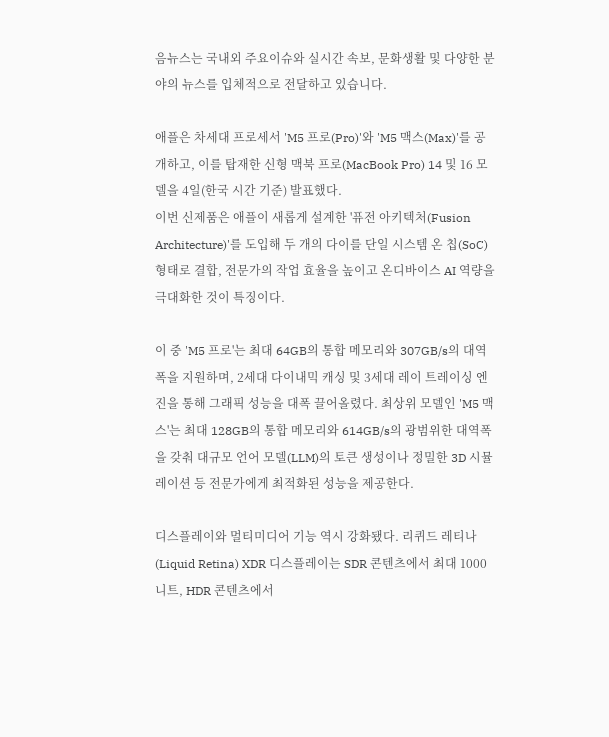음뉴스는 국내외 주요이슈와 실시간 속보, 문화생활 및 다양한 분야의 뉴스를 입체적으로 전달하고 있습니다.

애플은 차세대 프로세서 'M5 프로(Pro)'와 'M5 맥스(Max)'를 공개하고, 이를 탑재한 신형 맥북 프로(MacBook Pro) 14 및 16 모델을 4일(한국 시간 기준) 발표했다.
이번 신제품은 애플이 새롭게 설계한 '퓨전 아키텍처(Fusion Architecture)'를 도입해 두 개의 다이를 단일 시스템 온 칩(SoC) 형태로 결합, 전문가의 작업 효율을 높이고 온디바이스 AI 역량을 극대화한 것이 특징이다.

이 중 'M5 프로'는 최대 64GB의 통합 메모리와 307GB/s의 대역폭을 지원하며, 2세대 다이내믹 캐싱 및 3세대 레이 트레이싱 엔진을 통해 그래픽 성능을 대폭 끌어올렸다. 최상위 모델인 'M5 맥스'는 최대 128GB의 통합 메모리와 614GB/s의 광범위한 대역폭을 갖춰 대규모 언어 모델(LLM)의 토큰 생성이나 정밀한 3D 시뮬레이션 등 전문가에게 최적화된 성능을 제공한다.

디스플레이와 멀티미디어 기능 역시 강화됐다. 리퀴드 레티나(Liquid Retina) XDR 디스플레이는 SDR 콘텐츠에서 최대 1000니트, HDR 콘텐츠에서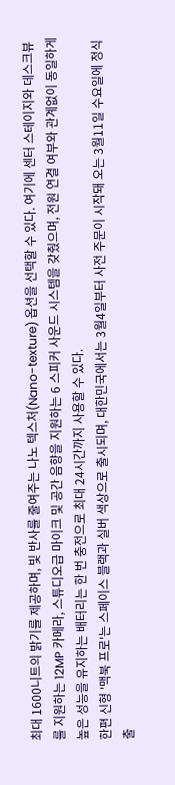최대 1600니트의 밝기를 제공하며, 빛 반사를 줄여주는 나노 텍스처(Nano-texture) 옵션을 선택할 수 있다. 여기에 센터 스테이지와 데스크뷰를 지원하는 12MP 카메라, 스튜디오급 마이크 및 공간 음향을 지원하는 6 스피커 사운드 시스템을 갖췄으며, 전원 연결 여부와 관계없이 동일하게 높은 성능을 유지하는 배터리는 한 번 충전으로 최대 24시간까지 사용할 수 있다.
한편 신형 '맥북 프로'는 스페이스 블랙과 실버 색상으로 출시되며, 대한민국에서는 3월4일부터 사전 주문이 시작돼 오는 3월11일 수요일에 정식 출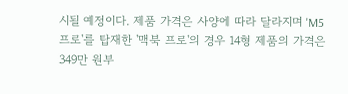시될 예정이다. 제품 가격은 사양에 따라 달라지며 'M5 프로'를 탑재한 '맥북 프로'의 경우 14형 제품의 가격은 349만 원부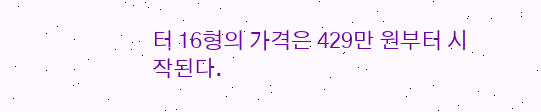터 16형의 가격은 429만 원부터 시작된다.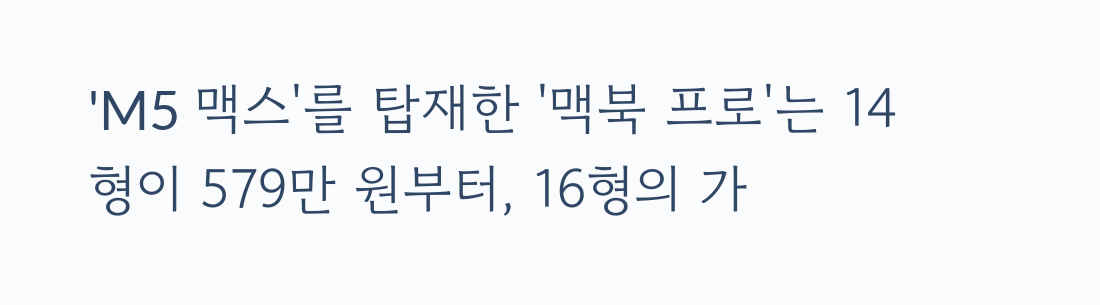'M5 맥스'를 탑재한 '맥북 프로'는 14형이 579만 원부터, 16형의 가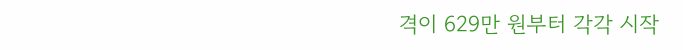격이 629만 원부터 각각 시작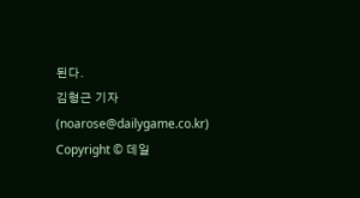된다.
김형근 기자 (noarose@dailygame.co.kr)
Copyright © 데일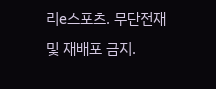리e스포츠. 무단전재 및 재배포 금지.